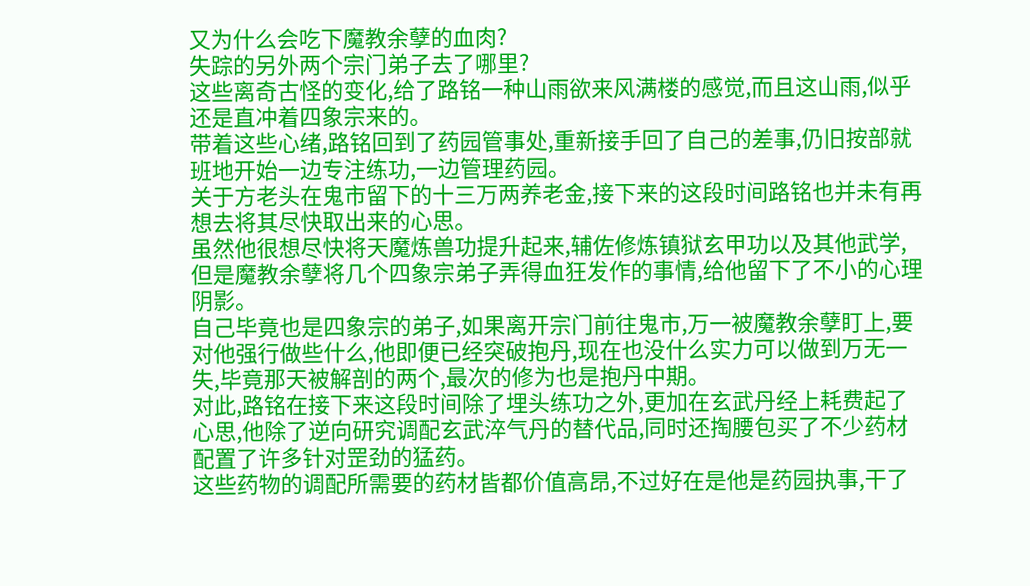又为什么会吃下魔教余孽的血肉?
失踪的另外两个宗门弟子去了哪里?
这些离奇古怪的变化,给了路铭一种山雨欲来风满楼的感觉,而且这山雨,似乎还是直冲着四象宗来的。
带着这些心绪,路铭回到了药园管事处,重新接手回了自己的差事,仍旧按部就班地开始一边专注练功,一边管理药园。
关于方老头在鬼市留下的十三万两养老金,接下来的这段时间路铭也并未有再想去将其尽快取出来的心思。
虽然他很想尽快将天魔炼兽功提升起来,辅佐修炼镇狱玄甲功以及其他武学,但是魔教余孽将几个四象宗弟子弄得血狂发作的事情,给他留下了不小的心理阴影。
自己毕竟也是四象宗的弟子,如果离开宗门前往鬼市,万一被魔教余孽盯上,要对他强行做些什么,他即便已经突破抱丹,现在也没什么实力可以做到万无一失,毕竟那天被解剖的两个,最次的修为也是抱丹中期。
对此,路铭在接下来这段时间除了埋头练功之外,更加在玄武丹经上耗费起了心思,他除了逆向研究调配玄武淬气丹的替代品,同时还掏腰包买了不少药材配置了许多针对罡劲的猛药。
这些药物的调配所需要的药材皆都价值高昂,不过好在是他是药园执事,干了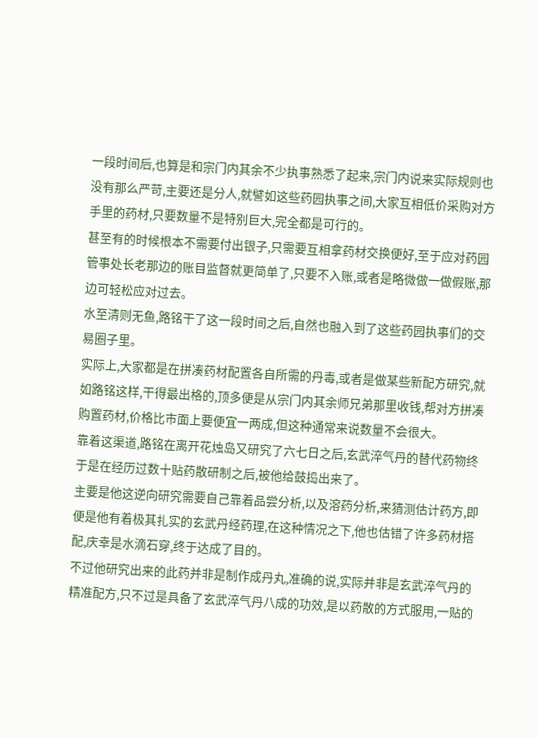一段时间后,也算是和宗门内其余不少执事熟悉了起来,宗门内说来实际规则也没有那么严苛,主要还是分人,就譬如这些药园执事之间,大家互相低价采购对方手里的药材,只要数量不是特别巨大,完全都是可行的。
甚至有的时候根本不需要付出银子,只需要互相拿药材交换便好,至于应对药园管事处长老那边的账目监督就更简单了,只要不入账,或者是略微做一做假账,那边可轻松应对过去。
水至清则无鱼,路铭干了这一段时间之后,自然也融入到了这些药园执事们的交易圈子里。
实际上,大家都是在拼凑药材配置各自所需的丹毒,或者是做某些新配方研究,就如路铭这样,干得最出格的,顶多便是从宗门内其余师兄弟那里收钱,帮对方拼凑购置药材,价格比市面上要便宜一两成,但这种通常来说数量不会很大。
靠着这渠道,路铭在离开花烛岛又研究了六七日之后,玄武淬气丹的替代药物终于是在经历过数十贴药散研制之后,被他给鼓捣出来了。
主要是他这逆向研究需要自己靠着品尝分析,以及溶药分析,来猜测估计药方,即便是他有着极其扎实的玄武丹经药理,在这种情况之下,他也估错了许多药材搭配,庆幸是水滴石穿,终于达成了目的。
不过他研究出来的此药并非是制作成丹丸,准确的说,实际并非是玄武淬气丹的精准配方,只不过是具备了玄武淬气丹八成的功效,是以药散的方式服用,一贴的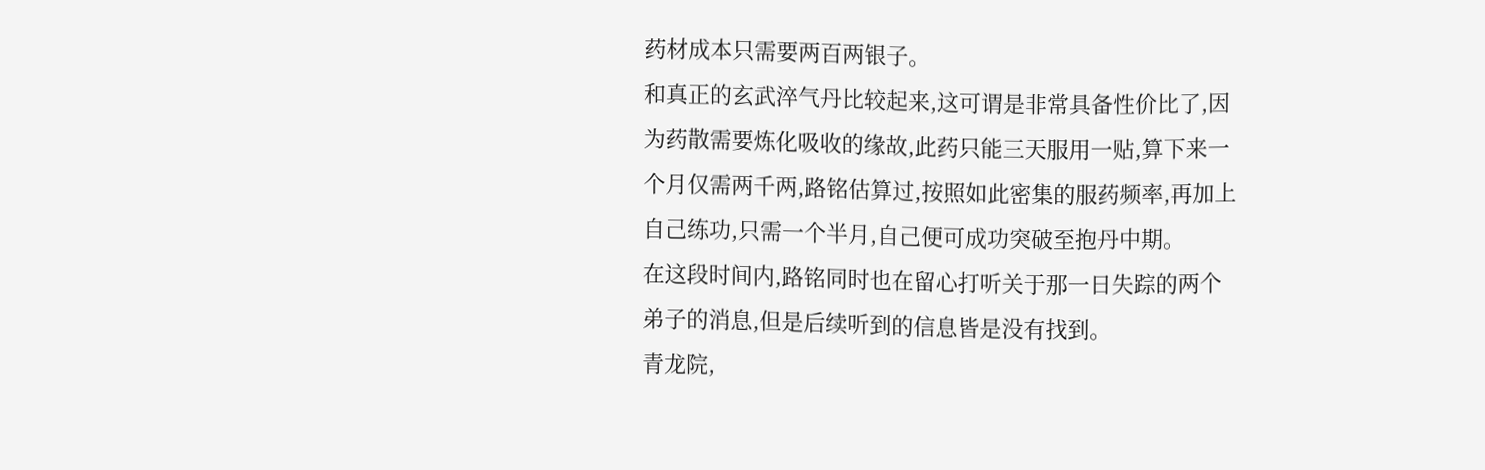药材成本只需要两百两银子。
和真正的玄武淬气丹比较起来,这可谓是非常具备性价比了,因为药散需要炼化吸收的缘故,此药只能三天服用一贴,算下来一个月仅需两千两,路铭估算过,按照如此密集的服药频率,再加上自己练功,只需一个半月,自己便可成功突破至抱丹中期。
在这段时间内,路铭同时也在留心打听关于那一日失踪的两个弟子的消息,但是后续听到的信息皆是没有找到。
青龙院,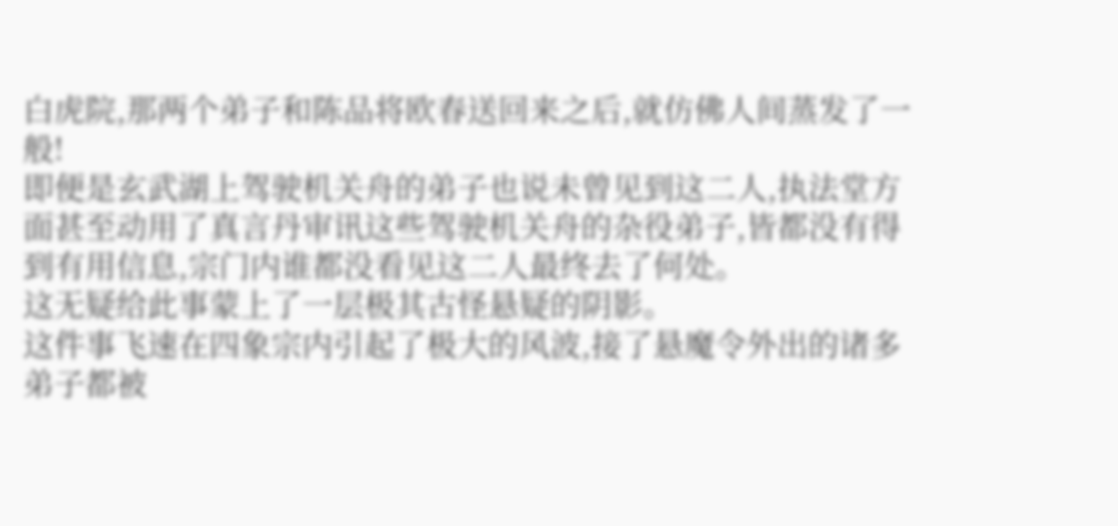白虎院,那两个弟子和陈品将欧春送回来之后,就仿佛人间蒸发了一般!
即便是玄武湖上驾驶机关舟的弟子也说未曾见到这二人,执法堂方面甚至动用了真言丹审讯这些驾驶机关舟的杂役弟子,皆都没有得到有用信息,宗门内谁都没看见这二人最终去了何处。
这无疑给此事蒙上了一层极其古怪悬疑的阴影。
这件事飞速在四象宗内引起了极大的风波,接了悬魔令外出的诸多弟子都被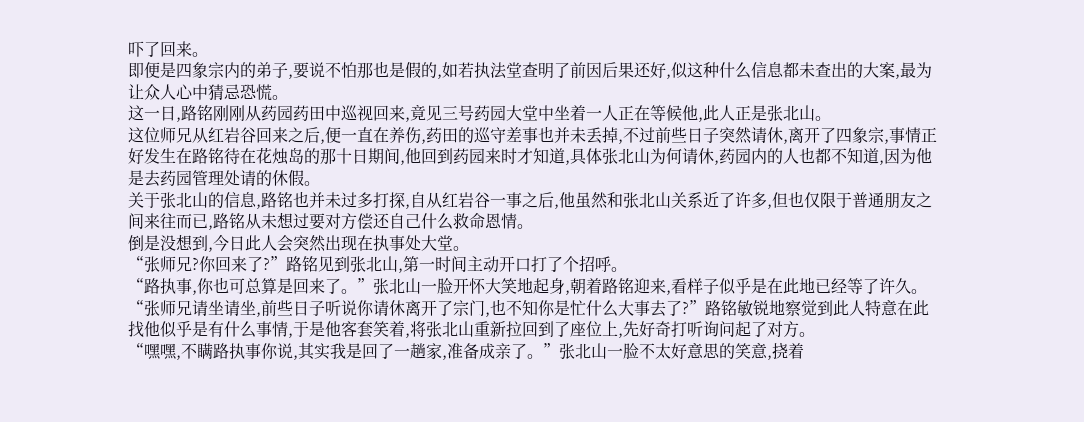吓了回来。
即便是四象宗内的弟子,要说不怕那也是假的,如若执法堂查明了前因后果还好,似这种什么信息都未查出的大案,最为让众人心中猜忌恐慌。
这一日,路铭刚刚从药园药田中巡视回来,竟见三号药园大堂中坐着一人正在等候他,此人正是张北山。
这位师兄从红岩谷回来之后,便一直在养伤,药田的巡守差事也并未丢掉,不过前些日子突然请休,离开了四象宗,事情正好发生在路铭待在花烛岛的那十日期间,他回到药园来时才知道,具体张北山为何请休,药园内的人也都不知道,因为他是去药园管理处请的休假。
关于张北山的信息,路铭也并未过多打探,自从红岩谷一事之后,他虽然和张北山关系近了许多,但也仅限于普通朋友之间来往而已,路铭从未想过要对方偿还自己什么救命恩情。
倒是没想到,今日此人会突然出现在执事处大堂。
“张师兄?你回来了?”路铭见到张北山,第一时间主动开口打了个招呼。
“路执事,你也可总算是回来了。”张北山一脸开怀大笑地起身,朝着路铭迎来,看样子似乎是在此地已经等了许久。
“张师兄请坐请坐,前些日子听说你请休离开了宗门,也不知你是忙什么大事去了?”路铭敏锐地察觉到此人特意在此找他似乎是有什么事情,于是他客套笑着,将张北山重新拉回到了座位上,先好奇打听询问起了对方。
“嘿嘿,不瞒路执事你说,其实我是回了一趟家,准备成亲了。”张北山一脸不太好意思的笑意,挠着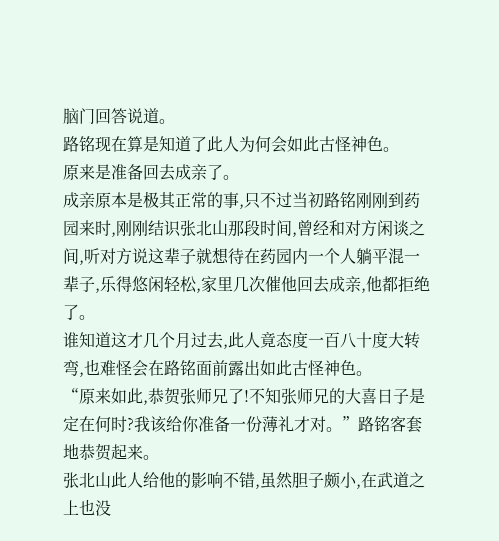脑门回答说道。
路铭现在算是知道了此人为何会如此古怪神色。
原来是准备回去成亲了。
成亲原本是极其正常的事,只不过当初路铭刚刚到药园来时,刚刚结识张北山那段时间,曾经和对方闲谈之间,听对方说这辈子就想待在药园内一个人躺平混一辈子,乐得悠闲轻松,家里几次催他回去成亲,他都拒绝了。
谁知道这才几个月过去,此人竟态度一百八十度大转弯,也难怪会在路铭面前露出如此古怪神色。
“原来如此,恭贺张师兄了!不知张师兄的大喜日子是定在何时?我该给你准备一份薄礼才对。”路铭客套地恭贺起来。
张北山此人给他的影响不错,虽然胆子颇小,在武道之上也没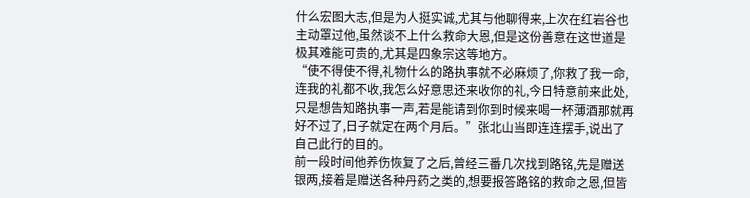什么宏图大志,但是为人挺实诚,尤其与他聊得来,上次在红岩谷也主动罩过他,虽然谈不上什么救命大恩,但是这份善意在这世道是极其难能可贵的,尤其是四象宗这等地方。
“使不得使不得,礼物什么的路执事就不必麻烦了,你救了我一命,连我的礼都不收,我怎么好意思还来收你的礼,今日特意前来此处,只是想告知路执事一声,若是能请到你到时候来喝一杯薄酒那就再好不过了,日子就定在两个月后。”张北山当即连连摆手,说出了自己此行的目的。
前一段时间他养伤恢复了之后,曾经三番几次找到路铭,先是赠送银两,接着是赠送各种丹药之类的,想要报答路铭的救命之恩,但皆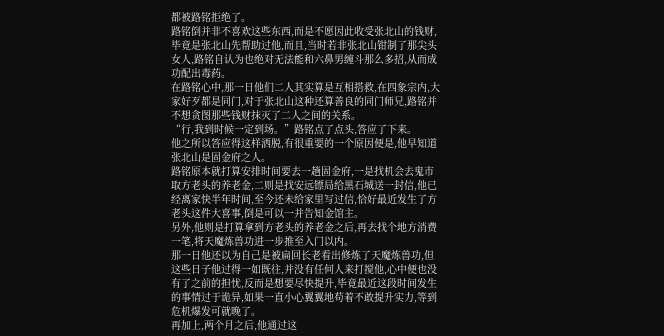都被路铭拒绝了。
路铭倒并非不喜欢这些东西,而是不愿因此收受张北山的钱财,毕竟是张北山先帮助过他,而且,当时若非张北山钳制了那尖头女人,路铭自认为也绝对无法能和六鼻男缠斗那么多招,从而成功配出毒药。
在路铭心中,那一日他们二人其实算是互相搭救,在四象宗内,大家好歹都是同门,对于张北山这种还算善良的同门师兄,路铭并不想贪图那些钱财抹灭了二人之间的关系。
“行,我到时候一定到场。”路铭点了点头,答应了下来。
他之所以答应得这样洒脱,有很重要的一个原因便是,他早知道张北山是固金府之人。
路铭原本就打算安排时间要去一趟固金府,一是找机会去鬼市取方老头的养老金,二则是找安远镖局给黑石城送一封信,他已经离家快半年时间,至今还未给家里写过信,恰好最近发生了方老头这件大喜事,倒是可以一并告知金馆主。
另外,他则是打算拿到方老头的养老金之后,再去找个地方消费一笔,将天魔炼兽功进一步推至入门以内。
那一日他还以为自己是被扁回长老看出修炼了天魔炼兽功,但这些日子他过得一如既往,并没有任何人来打搅他,心中便也没有了之前的担忧,反而是想要尽快提升,毕竟最近这段时间发生的事情过于诡异,如果一直小心翼翼地苟着不敢提升实力,等到危机爆发可就晚了。
再加上,两个月之后,他通过这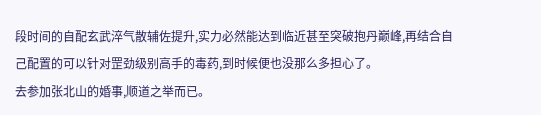段时间的自配玄武淬气散辅佐提升,实力必然能达到临近甚至突破抱丹巅峰,再结合自己配置的可以针对罡劲级别高手的毒药,到时候便也没那么多担心了。
去参加张北山的婚事,顺道之举而已。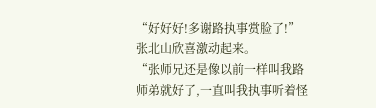“好好好!多谢路执事赏脸了!”张北山欣喜激动起来。
“张师兄还是像以前一样叫我路师弟就好了,一直叫我执事听着怪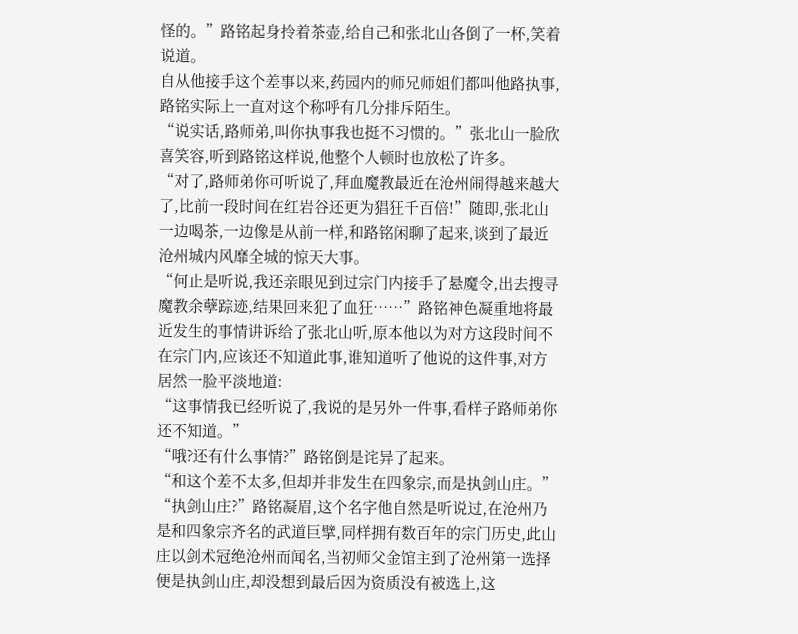怪的。”路铭起身拎着茶壶,给自己和张北山各倒了一杯,笑着说道。
自从他接手这个差事以来,药园内的师兄师姐们都叫他路执事,路铭实际上一直对这个称呼有几分排斥陌生。
“说实话,路师弟,叫你执事我也挺不习惯的。”张北山一脸欣喜笑容,听到路铭这样说,他整个人顿时也放松了许多。
“对了,路师弟你可听说了,拜血魔教最近在沧州闹得越来越大了,比前一段时间在红岩谷还更为猖狂千百倍!”随即,张北山一边喝茶,一边像是从前一样,和路铭闲聊了起来,谈到了最近沧州城内风靡全城的惊天大事。
“何止是听说,我还亲眼见到过宗门内接手了悬魔令,出去搜寻魔教余孽踪迹,结果回来犯了血狂……”路铭神色凝重地将最近发生的事情讲诉给了张北山听,原本他以为对方这段时间不在宗门内,应该还不知道此事,谁知道听了他说的这件事,对方居然一脸平淡地道:
“这事情我已经听说了,我说的是另外一件事,看样子路师弟你还不知道。”
“哦?还有什么事情?”路铭倒是诧异了起来。
“和这个差不太多,但却并非发生在四象宗,而是执剑山庄。”
“执剑山庄?”路铭凝眉,这个名字他自然是听说过,在沧州乃是和四象宗齐名的武道巨擘,同样拥有数百年的宗门历史,此山庄以剑术冠绝沧州而闻名,当初师父金馆主到了沧州第一选择便是执剑山庄,却没想到最后因为资质没有被选上,这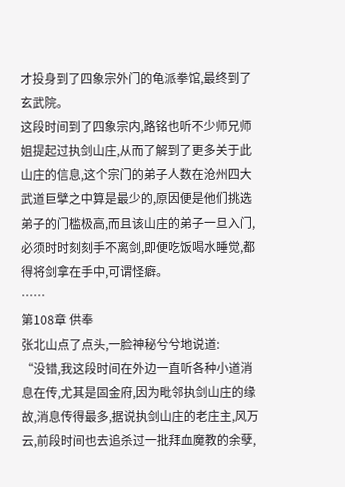才投身到了四象宗外门的龟派拳馆,最终到了玄武院。
这段时间到了四象宗内,路铭也听不少师兄师姐提起过执剑山庄,从而了解到了更多关于此山庄的信息,这个宗门的弟子人数在沧州四大武道巨擘之中算是最少的,原因便是他们挑选弟子的门槛极高,而且该山庄的弟子一旦入门,必须时时刻刻手不离剑,即便吃饭喝水睡觉,都得将剑拿在手中,可谓怪癖。
……
第108章 供奉
张北山点了点头,一脸神秘兮兮地说道:
“没错,我这段时间在外边一直听各种小道消息在传,尤其是固金府,因为毗邻执剑山庄的缘故,消息传得最多,据说执剑山庄的老庄主,风万云,前段时间也去追杀过一批拜血魔教的余孽,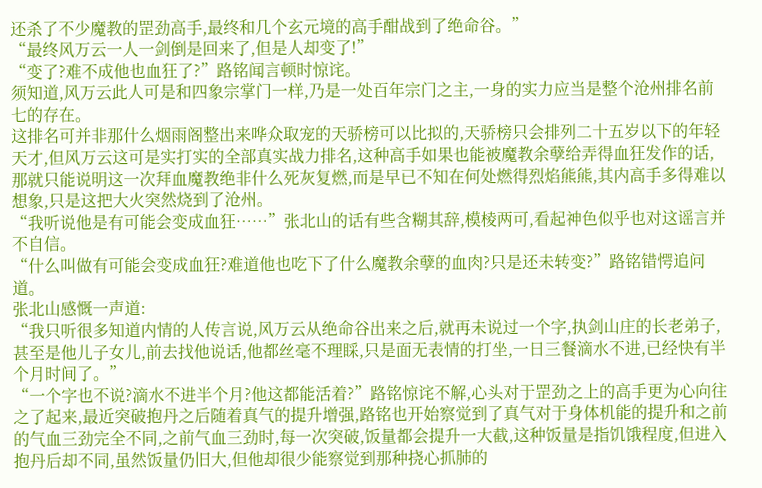还杀了不少魔教的罡劲高手,最终和几个玄元境的高手酣战到了绝命谷。”
“最终风万云一人一剑倒是回来了,但是人却变了!”
“变了?难不成他也血狂了?”路铭闻言顿时惊诧。
须知道,风万云此人可是和四象宗掌门一样,乃是一处百年宗门之主,一身的实力应当是整个沧州排名前七的存在。
这排名可并非那什么烟雨阁整出来哗众取宠的天骄榜可以比拟的,天骄榜只会排列二十五岁以下的年轻天才,但风万云这可是实打实的全部真实战力排名,这种高手如果也能被魔教余孽给弄得血狂发作的话,那就只能说明这一次拜血魔教绝非什么死灰复燃,而是早已不知在何处燃得烈焰熊熊,其内高手多得难以想象,只是这把大火突然烧到了沧州。
“我听说他是有可能会变成血狂……”张北山的话有些含糊其辞,模棱两可,看起神色似乎也对这谣言并不自信。
“什么叫做有可能会变成血狂?难道他也吃下了什么魔教余孽的血肉?只是还未转变?”路铭错愕追问道。
张北山感慨一声道:
“我只听很多知道内情的人传言说,风万云从绝命谷出来之后,就再未说过一个字,执剑山庄的长老弟子,甚至是他儿子女儿,前去找他说话,他都丝毫不理睬,只是面无表情的打坐,一日三餐滴水不进,已经快有半个月时间了。”
“一个字也不说?滴水不进半个月?他这都能活着?”路铭惊诧不解,心头对于罡劲之上的高手更为心向往之了起来,最近突破抱丹之后随着真气的提升增强,路铭也开始察觉到了真气对于身体机能的提升和之前的气血三劲完全不同,之前气血三劲时,每一次突破,饭量都会提升一大截,这种饭量是指饥饿程度,但进入抱丹后却不同,虽然饭量仍旧大,但他却很少能察觉到那种挠心抓肺的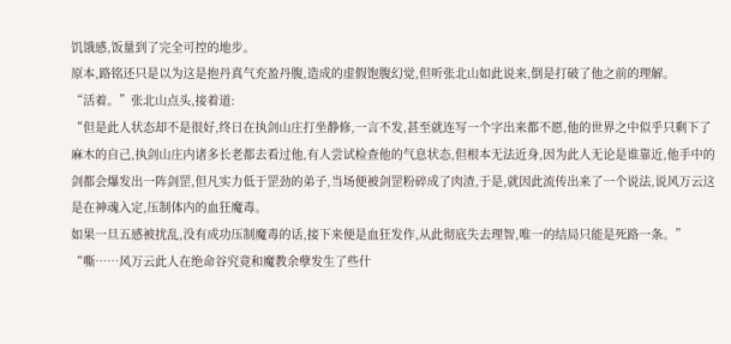饥饿感,饭量到了完全可控的地步。
原本,路铭还只是以为这是抱丹真气充盈丹腹,造成的虚假饱腹幻觉,但听张北山如此说来,倒是打破了他之前的理解。
“活着。”张北山点头,接着道:
“但是此人状态却不是很好,终日在执剑山庄打坐静修,一言不发,甚至就连写一个字出来都不愿,他的世界之中似乎只剩下了麻木的自己,执剑山庄内诸多长老都去看过他,有人尝试检查他的气息状态,但根本无法近身,因为此人无论是谁靠近,他手中的剑都会爆发出一阵剑罡,但凡实力低于罡劲的弟子,当场便被剑罡粉碎成了肉渣,于是,就因此流传出来了一个说法,说风万云这是在神魂入定,压制体内的血狂魔毒。
如果一旦五感被扰乱,没有成功压制魔毒的话,接下来便是血狂发作,从此彻底失去理智,唯一的结局只能是死路一条。”
“嘶……风万云此人在绝命谷究竟和魔教余孽发生了些什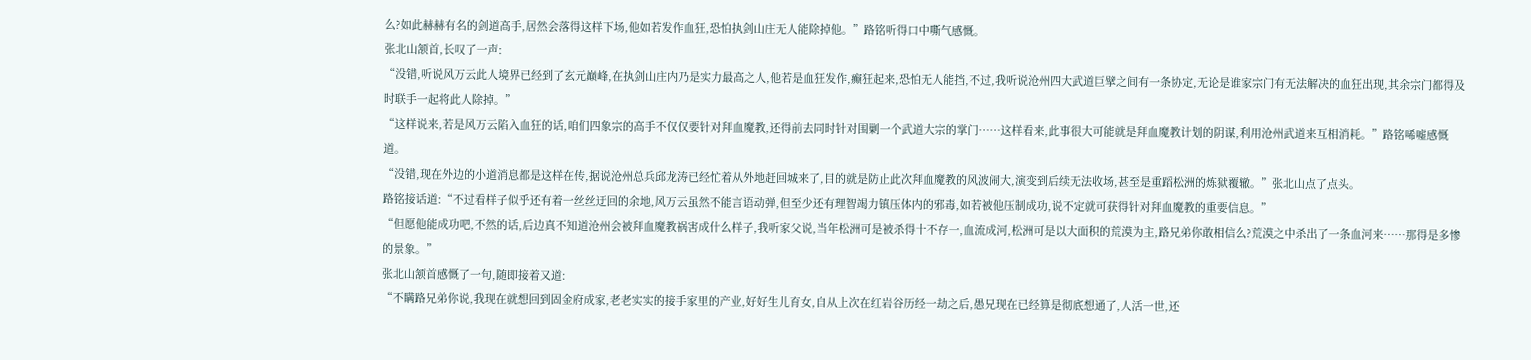么?如此赫赫有名的剑道高手,居然会落得这样下场,他如若发作血狂,恐怕执剑山庄无人能除掉他。”路铭听得口中嘶气感慨。
张北山颔首,长叹了一声:
“没错,听说风万云此人境界已经到了玄元巅峰,在执剑山庄内乃是实力最高之人,他若是血狂发作,癫狂起来,恐怕无人能挡,不过,我听说沧州四大武道巨擘之间有一条协定,无论是谁家宗门有无法解决的血狂出现,其余宗门都得及时联手一起将此人除掉。”
“这样说来,若是风万云陷入血狂的话,咱们四象宗的高手不仅仅要针对拜血魔教,还得前去同时针对围剿一个武道大宗的掌门……这样看来,此事很大可能就是拜血魔教计划的阴谋,利用沧州武道来互相消耗。”路铭唏嘘感慨道。
“没错,现在外边的小道消息都是这样在传,据说沧州总兵邱龙涛已经忙着从外地赶回城来了,目的就是防止此次拜血魔教的风波闹大,演变到后续无法收场,甚至是重蹈松洲的炼狱覆辙。”张北山点了点头。
路铭接话道:“不过看样子似乎还有着一丝丝迂回的余地,风万云虽然不能言语动弹,但至少还有理智竭力镇压体内的邪毒,如若被他压制成功,说不定就可获得针对拜血魔教的重要信息。”
“但愿他能成功吧,不然的话,后边真不知道沧州会被拜血魔教祸害成什么样子,我听家父说,当年松洲可是被杀得十不存一,血流成河,松洲可是以大面积的荒漠为主,路兄弟你敢相信么?荒漠之中杀出了一条血河来……那得是多惨的景象。”
张北山颔首感慨了一句,随即接着又道:
“不瞒路兄弟你说,我现在就想回到固金府成家,老老实实的接手家里的产业,好好生儿育女,自从上次在红岩谷历经一劫之后,愚兄现在已经算是彻底想通了,人活一世,还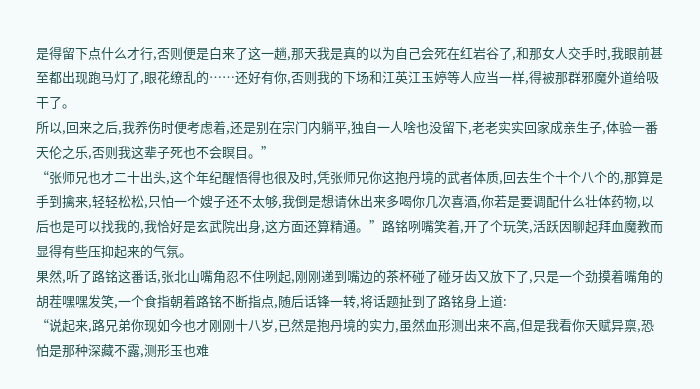是得留下点什么才行,否则便是白来了这一趟,那天我是真的以为自己会死在红岩谷了,和那女人交手时,我眼前甚至都出现跑马灯了,眼花缭乱的……还好有你,否则我的下场和江英江玉婷等人应当一样,得被那群邪魔外道给吸干了。
所以,回来之后,我养伤时便考虑着,还是别在宗门内躺平,独自一人啥也没留下,老老实实回家成亲生子,体验一番天伦之乐,否则我这辈子死也不会瞑目。”
“张师兄也才二十出头,这个年纪醒悟得也很及时,凭张师兄你这抱丹境的武者体质,回去生个十个八个的,那算是手到擒来,轻轻松松,只怕一个嫂子还不太够,我倒是想请休出来多喝你几次喜酒,你若是要调配什么壮体药物,以后也是可以找我的,我恰好是玄武院出身,这方面还算精通。”路铭咧嘴笑着,开了个玩笑,活跃因聊起拜血魔教而显得有些压抑起来的气氛。
果然,听了路铭这番话,张北山嘴角忍不住咧起,刚刚递到嘴边的茶杯碰了碰牙齿又放下了,只是一个劲摸着嘴角的胡茬嘿嘿发笑,一个食指朝着路铭不断指点,随后话锋一转,将话题扯到了路铭身上道:
“说起来,路兄弟你现如今也才刚刚十八岁,已然是抱丹境的实力,虽然血形测出来不高,但是我看你天赋异禀,恐怕是那种深藏不露,测形玉也难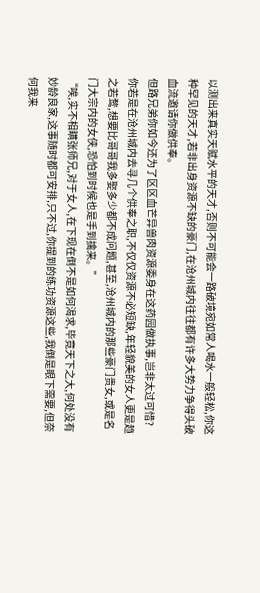以测出来真实天赋水平的天才,否则不可能会一路破境宛如常人喝水一般轻松,你这种罕见的天才,若非出身资源不缺的豪门,在沧州城内往往都有许多大势力争得头破血流邀请你做供奉。
但路兄弟你如今还为了区区血芒异兽肉资源委身在这药园做执事,岂非太过可惜?
你若是在沧州城内去寻几个供奉之职,不仅仅资源不必短缺,年轻貌美的女人更是趋之若鹜,想要比哥哥我多娶多少都不成问题,甚至,沧州城内的那些豪门贵女,或是名门大宗内的女侠,恐怕到时候也是手到擒来。”
“唉,实不相瞒张师兄,对于女人,在下现在倒不是如何渴求,毕竟天下之大,何处没有妙龄良家,这事随时都可安排,只不过,你提到的练功资源这些,我倒是眼下需要,但奈何我来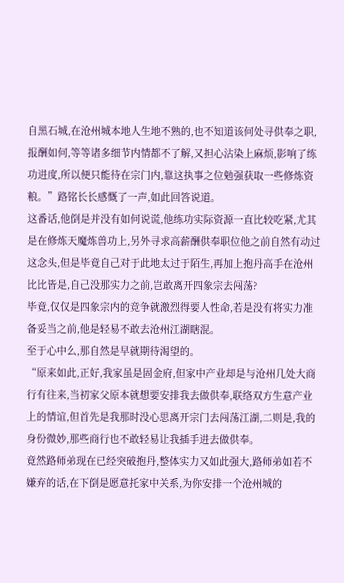自黑石城,在沧州城本地人生地不熟的,也不知道该何处寻供奉之职,报酬如何,等等诸多细节内情都不了解,又担心沾染上麻烦,影响了练功进度,所以便只能待在宗门内,靠这执事之位勉强获取一些修炼资粮。”路铭长长感慨了一声,如此回答说道。
这番话,他倒是并没有如何说谎,他练功实际资源一直比较吃紧,尤其是在修炼天魔炼兽功上,另外寻求高薪酬供奉职位他之前自然有动过这念头,但是毕竟自己对于此地太过于陌生,再加上抱丹高手在沧州比比皆是,自己没那实力之前,岂敢离开四象宗去闯荡?
毕竟,仅仅是四象宗内的竞争就激烈得要人性命,若是没有将实力准备妥当之前,他是轻易不敢去沧州江湖瞎混。
至于心中么,那自然是早就期待渴望的。
“原来如此,正好,我家虽是固金府,但家中产业却是与沧州几处大商行有往来,当初家父原本就想要安排我去做供奉,联络双方生意产业上的情谊,但首先是我那时没心思离开宗门去闯荡江湖,二则是,我的身份微妙,那些商行也不敢轻易让我插手进去做供奉。
竟然路师弟现在已经突破抱丹,整体实力又如此强大,路师弟如若不嫌弃的话,在下倒是愿意托家中关系,为你安排一个沧州城的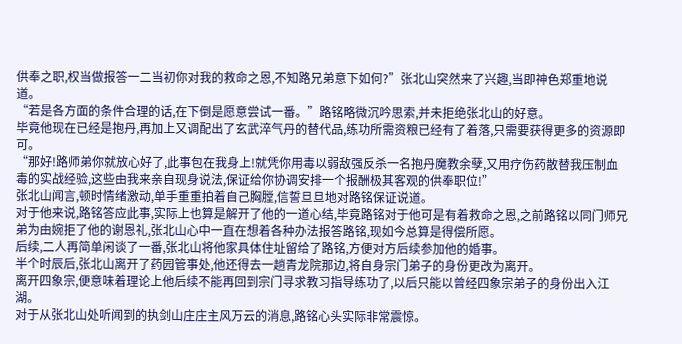供奉之职,权当做报答一二当初你对我的救命之恩,不知路兄弟意下如何?”张北山突然来了兴趣,当即神色郑重地说道。
“若是各方面的条件合理的话,在下倒是愿意尝试一番。”路铭略微沉吟思索,并未拒绝张北山的好意。
毕竟他现在已经是抱丹,再加上又调配出了玄武淬气丹的替代品,练功所需资粮已经有了着落,只需要获得更多的资源即可。
“那好!路师弟你就放心好了,此事包在我身上!就凭你用毒以弱敌强反杀一名抱丹魔教余孽,又用疗伤药散替我压制血毒的实战经验,这些由我来亲自现身说法,保证给你协调安排一个报酬极其客观的供奉职位!”
张北山闻言,顿时情绪激动,单手重重拍着自己胸膛,信誓旦旦地对路铭保证说道。
对于他来说,路铭答应此事,实际上也算是解开了他的一道心结,毕竟路铭对于他可是有着救命之恩,之前路铭以同门师兄弟为由婉拒了他的谢恩礼,张北山心中一直在想着各种办法报答路铭,现如今总算是得偿所愿。
后续,二人再简单闲谈了一番,张北山将他家具体住址留给了路铭,方便对方后续参加他的婚事。
半个时辰后,张北山离开了药园管事处,他还得去一趟青龙院那边,将自身宗门弟子的身份更改为离开。
离开四象宗,便意味着理论上他后续不能再回到宗门寻求教习指导练功了,以后只能以曾经四象宗弟子的身份出入江湖。
对于从张北山处听闻到的执剑山庄庄主风万云的消息,路铭心头实际非常震惊。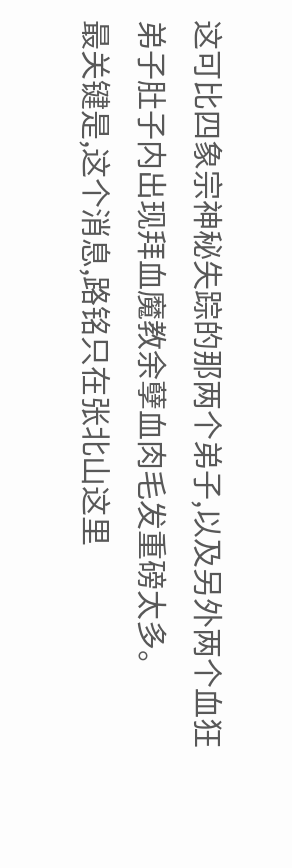这可比四象宗神秘失踪的那两个弟子,以及另外两个血狂弟子肚子内出现拜血魔教余孽血肉毛发重磅太多。
最关键是,这个消息,路铭只在张北山这里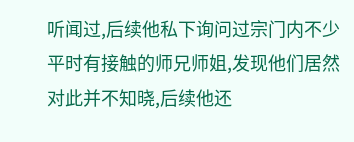听闻过,后续他私下询问过宗门内不少平时有接触的师兄师姐,发现他们居然对此并不知晓,后续他还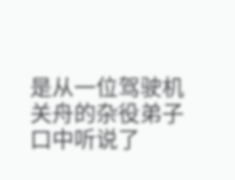是从一位驾驶机关舟的杂役弟子口中听说了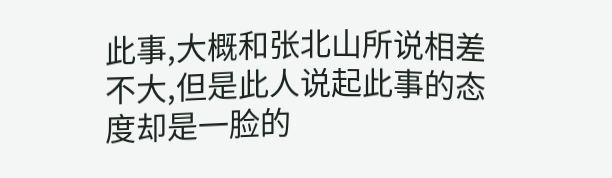此事,大概和张北山所说相差不大,但是此人说起此事的态度却是一脸的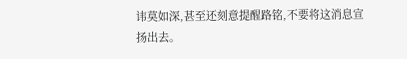讳莫如深,甚至还刻意提醒路铭,不要将这消息宣扬出去。